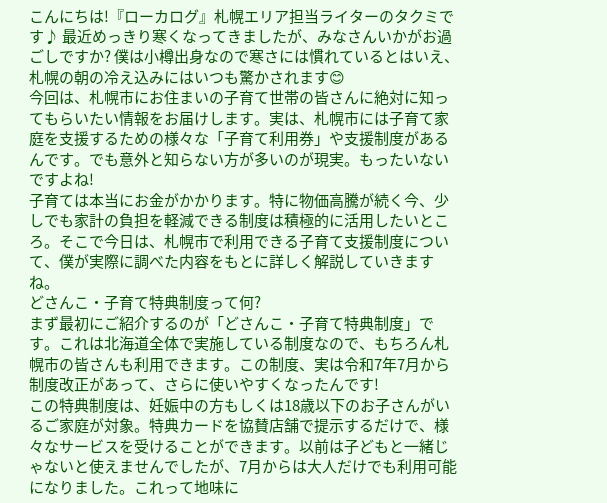こんにちは!『ローカログ』札幌エリア担当ライターのタクミです♪ 最近めっきり寒くなってきましたが、みなさんいかがお過ごしですか? 僕は小樽出身なので寒さには慣れているとはいえ、札幌の朝の冷え込みにはいつも驚かされます😊
今回は、札幌市にお住まいの子育て世帯の皆さんに絶対に知ってもらいたい情報をお届けします。実は、札幌市には子育て家庭を支援するための様々な「子育て利用券」や支援制度があるんです。でも意外と知らない方が多いのが現実。もったいないですよね!
子育ては本当にお金がかかります。特に物価高騰が続く今、少しでも家計の負担を軽減できる制度は積極的に活用したいところ。そこで今日は、札幌市で利用できる子育て支援制度について、僕が実際に調べた内容をもとに詳しく解説していきますね。
どさんこ・子育て特典制度って何?
まず最初にご紹介するのが「どさんこ・子育て特典制度」です。これは北海道全体で実施している制度なので、もちろん札幌市の皆さんも利用できます。この制度、実は令和7年7月から制度改正があって、さらに使いやすくなったんです!
この特典制度は、妊娠中の方もしくは18歳以下のお子さんがいるご家庭が対象。特典カードを協賛店舗で提示するだけで、様々なサービスを受けることができます。以前は子どもと一緒じゃないと使えませんでしたが、7月からは大人だけでも利用可能になりました。これって地味に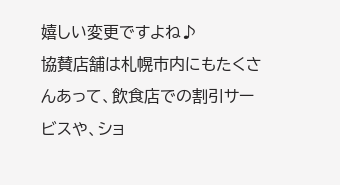嬉しい変更ですよね♪
協賛店舗は札幌市内にもたくさんあって、飲食店での割引サービスや、ショ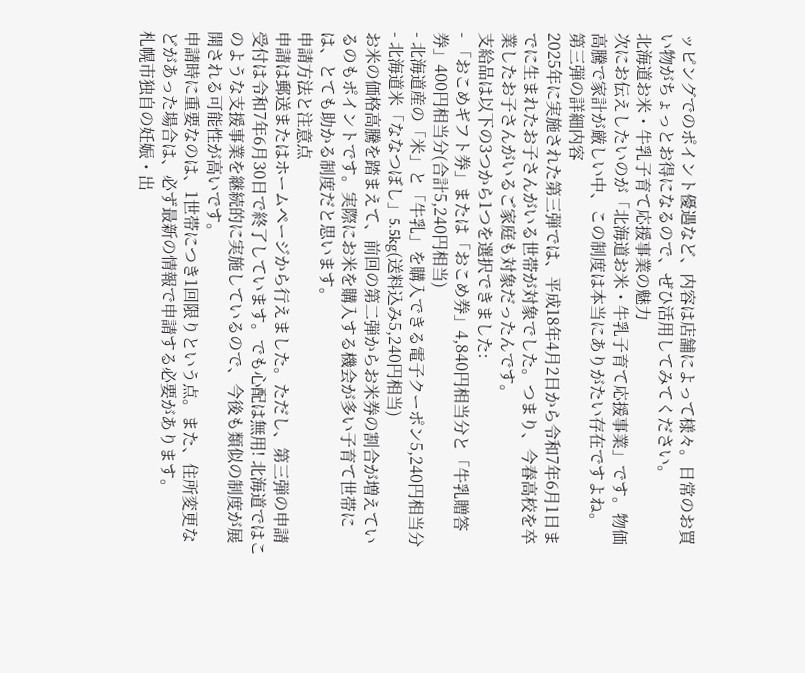ッピングでのポイント優遇など、内容は店舗によって様々。日常のお買い物がちょっとお得になるので、ぜひ活用してみてください。
北海道お米・牛乳子育て応援事業の魅力
次にお伝えしたいのが「北海道お米・牛乳子育て応援事業」です。物価高騰で家計が厳しい中、この制度は本当にありがたい存在ですよね。
第三弾の詳細内容
2025年に実施された第三弾では、平成18年4月2日から令和7年6月1日までに生まれたお子さんがいる世帯が対象でした。つまり、今春高校を卒業したお子さんがいるご家庭も対象だったんです。
支給品は以下の3つから1つを選択できました:
- 「おこめギフト券」または「おこめ券」4,840円相当分と「牛乳贈答券」400円相当分(合計5,240円相当)
- 北海道産の「米」と「牛乳」を購入できる電子クーポン5,240円相当分
- 北海道米「ななつぼし」5.5kg(送料込み5,240円相当)
お米の価格高騰を踏まえて、前回の第二弾からお米券の割合が増えているのもポイントです。実際にお米を購入する機会が多い子育て世帯には、とても助かる制度だと思います。
申請方法と注意点
申請は郵送またはホームページから行えました。ただし、第三弾の申請受付は令和7年6月30日で終了しています。でも心配は無用! 北海道ではこのような支援事業を継続的に実施しているので、今後も類似の制度が展開される可能性が高いです。
申請時に重要なのは、1世帯につき1回限りという点。また、住所変更などがあった場合は、必ず最新の情報で申請する必要があります。
札幌市独自の妊娠・出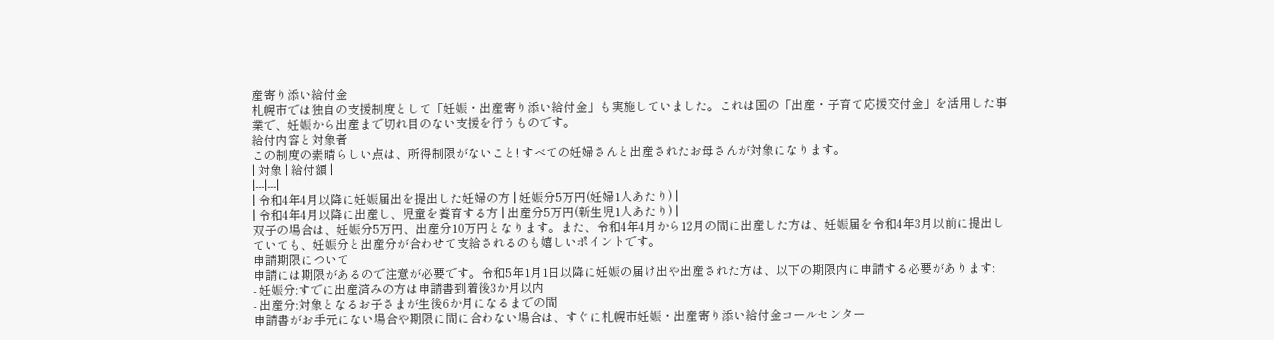産寄り添い給付金
札幌市では独自の支援制度として「妊娠・出産寄り添い給付金」も実施していました。これは国の「出産・子育て応援交付金」を活用した事業で、妊娠から出産まで切れ目のない支援を行うものです。
給付内容と対象者
この制度の素晴らしい点は、所得制限がないこと! すべての妊婦さんと出産されたお母さんが対象になります。
| 対象 | 給付額 |
|---|---|
| 令和4年4月以降に妊娠届出を提出した妊婦の方 | 妊娠分5万円(妊婦1人あたり) |
| 令和4年4月以降に出産し、児童を養育する方 | 出産分5万円(新生児1人あたり) |
双子の場合は、妊娠分5万円、出産分10万円となります。また、令和4年4月から12月の間に出産した方は、妊娠届を令和4年3月以前に提出していても、妊娠分と出産分が合わせて支給されるのも嬉しいポイントです。
申請期限について
申請には期限があるので注意が必要です。令和5年1月1日以降に妊娠の届け出や出産された方は、以下の期限内に申請する必要があります:
- 妊娠分:すでに出産済みの方は申請書到着後3か月以内
- 出産分:対象となるお子さまが生後6か月になるまでの間
申請書がお手元にない場合や期限に間に合わない場合は、すぐに札幌市妊娠・出産寄り添い給付金コールセンター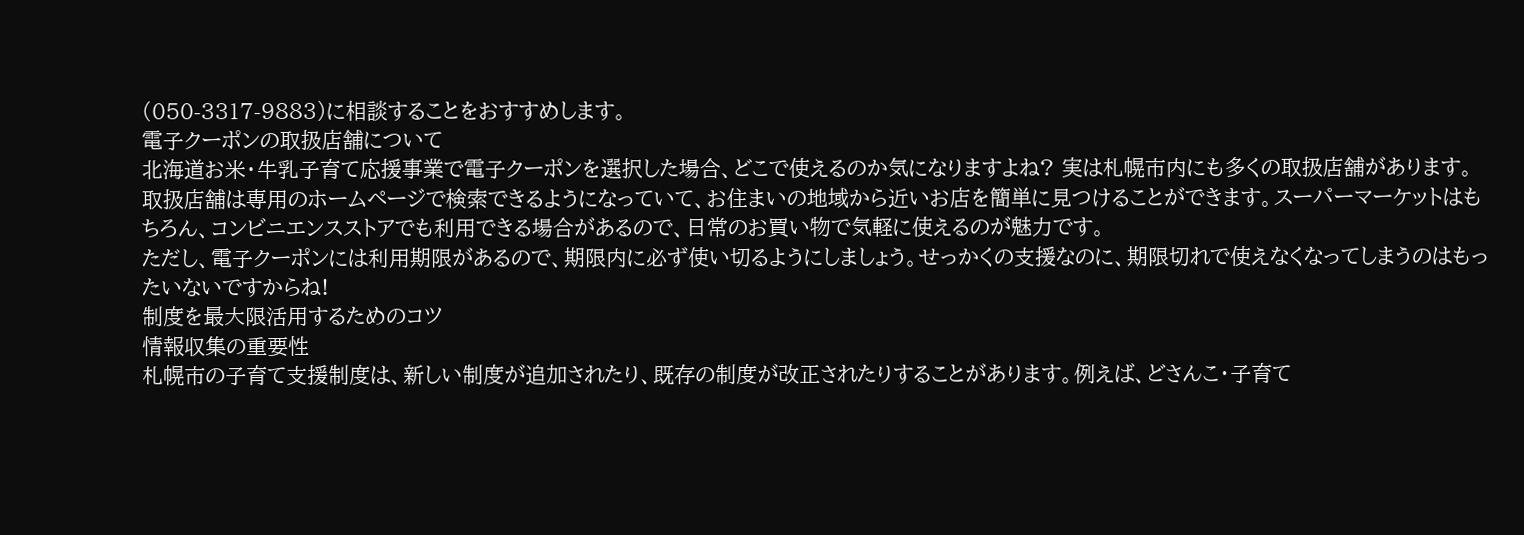(050-3317-9883)に相談することをおすすめします。
電子クーポンの取扱店舗について
北海道お米・牛乳子育て応援事業で電子クーポンを選択した場合、どこで使えるのか気になりますよね? 実は札幌市内にも多くの取扱店舗があります。
取扱店舗は専用のホームページで検索できるようになっていて、お住まいの地域から近いお店を簡単に見つけることができます。スーパーマーケットはもちろん、コンビニエンスストアでも利用できる場合があるので、日常のお買い物で気軽に使えるのが魅力です。
ただし、電子クーポンには利用期限があるので、期限内に必ず使い切るようにしましょう。せっかくの支援なのに、期限切れで使えなくなってしまうのはもったいないですからね!
制度を最大限活用するためのコツ
情報収集の重要性
札幌市の子育て支援制度は、新しい制度が追加されたり、既存の制度が改正されたりすることがあります。例えば、どさんこ・子育て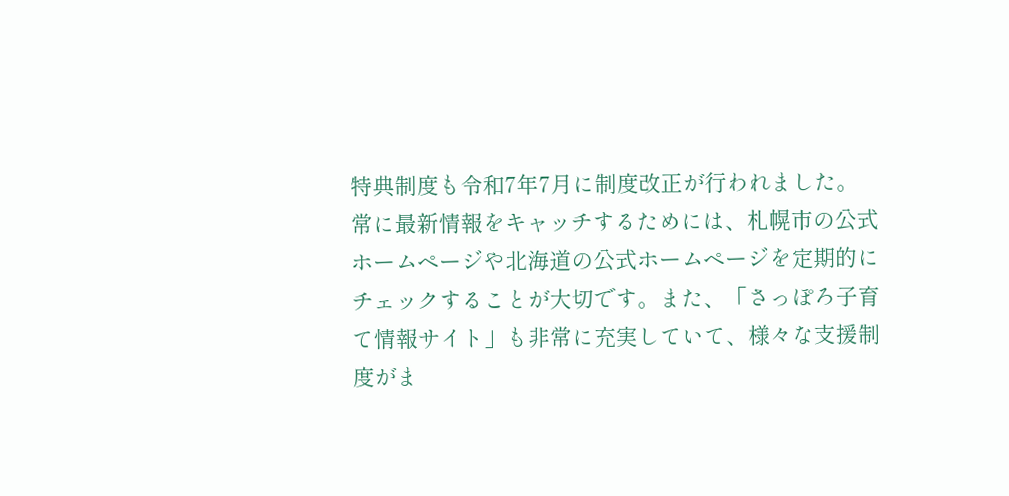特典制度も令和7年7月に制度改正が行われました。
常に最新情報をキャッチするためには、札幌市の公式ホームページや北海道の公式ホームページを定期的にチェックすることが大切です。また、「さっぽろ子育て情報サイト」も非常に充実していて、様々な支援制度がま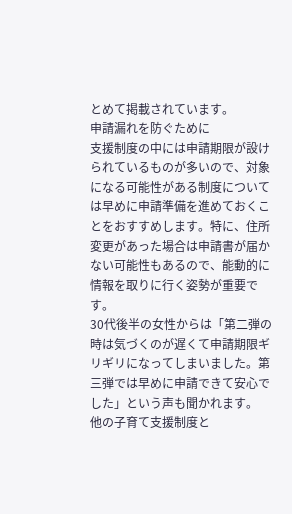とめて掲載されています。
申請漏れを防ぐために
支援制度の中には申請期限が設けられているものが多いので、対象になる可能性がある制度については早めに申請準備を進めておくことをおすすめします。特に、住所変更があった場合は申請書が届かない可能性もあるので、能動的に情報を取りに行く姿勢が重要です。
30代後半の女性からは「第二弾の時は気づくのが遅くて申請期限ギリギリになってしまいました。第三弾では早めに申請できて安心でした」という声も聞かれます。
他の子育て支援制度と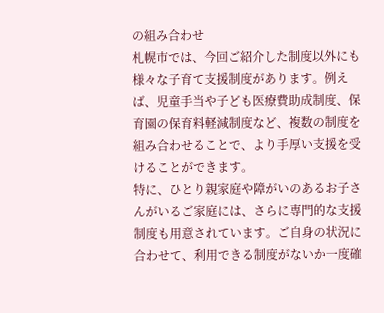の組み合わせ
札幌市では、今回ご紹介した制度以外にも様々な子育て支援制度があります。例えば、児童手当や子ども医療費助成制度、保育園の保育料軽減制度など、複数の制度を組み合わせることで、より手厚い支援を受けることができます。
特に、ひとり親家庭や障がいのあるお子さんがいるご家庭には、さらに専門的な支援制度も用意されています。ご自身の状況に合わせて、利用できる制度がないか一度確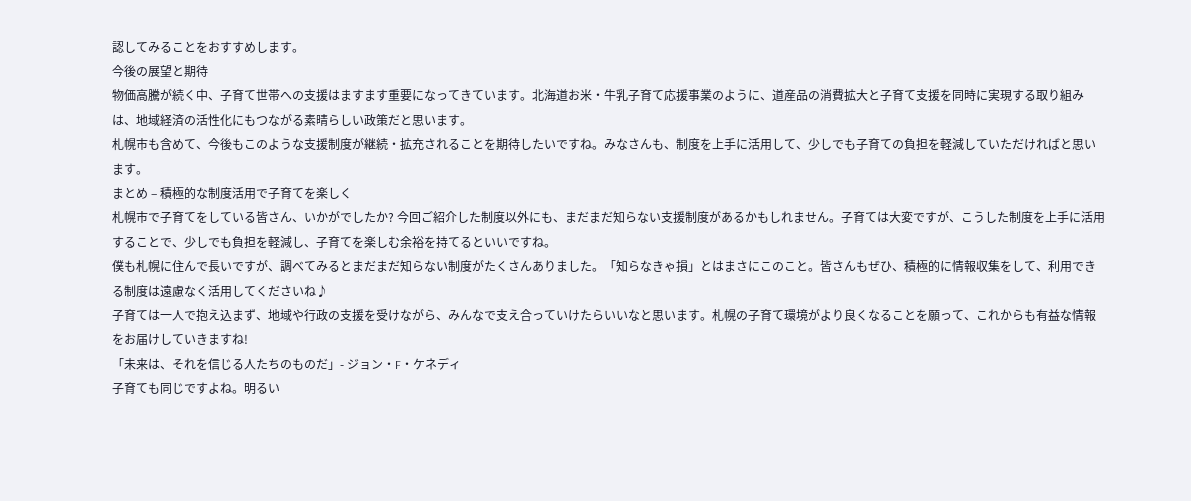認してみることをおすすめします。
今後の展望と期待
物価高騰が続く中、子育て世帯への支援はますます重要になってきています。北海道お米・牛乳子育て応援事業のように、道産品の消費拡大と子育て支援を同時に実現する取り組みは、地域経済の活性化にもつながる素晴らしい政策だと思います。
札幌市も含めて、今後もこのような支援制度が継続・拡充されることを期待したいですね。みなさんも、制度を上手に活用して、少しでも子育ての負担を軽減していただければと思います。
まとめ – 積極的な制度活用で子育てを楽しく
札幌市で子育てをしている皆さん、いかがでしたか? 今回ご紹介した制度以外にも、まだまだ知らない支援制度があるかもしれません。子育ては大変ですが、こうした制度を上手に活用することで、少しでも負担を軽減し、子育てを楽しむ余裕を持てるといいですね。
僕も札幌に住んで長いですが、調べてみるとまだまだ知らない制度がたくさんありました。「知らなきゃ損」とはまさにこのこと。皆さんもぜひ、積極的に情報収集をして、利用できる制度は遠慮なく活用してくださいね♪
子育ては一人で抱え込まず、地域や行政の支援を受けながら、みんなで支え合っていけたらいいなと思います。札幌の子育て環境がより良くなることを願って、これからも有益な情報をお届けしていきますね!
「未来は、それを信じる人たちのものだ」- ジョン・F・ケネディ
子育ても同じですよね。明るい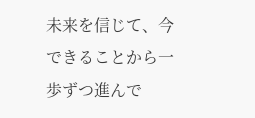未来を信じて、今できることから一歩ずつ進んで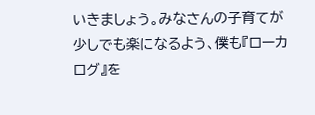いきましょう。みなさんの子育てが少しでも楽になるよう、僕も『ローカログ』を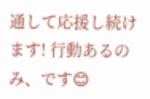通して応援し続けます! 行動あるのみ、です😊